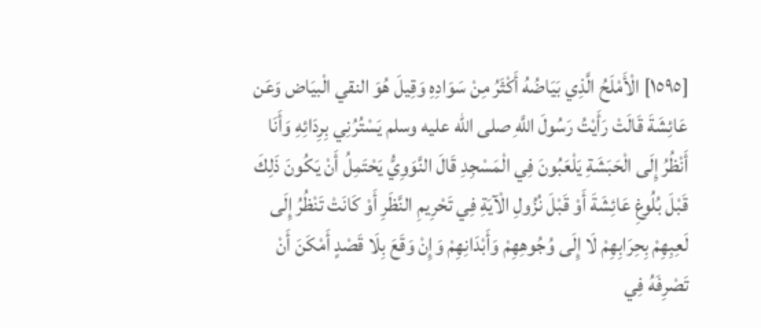[١٥٩٥] الْأَمْلَحُ الَّذِي بَيَاضُهُ أَكْثَرُ مِنْ سَوَادِهِ وَقِيلَ هُوَ النقي الْبيَاض وَعَن عَائِشَةَ قَالَتْ رَأَيْتُ رَسُولَ اللَّهِ صلى الله عليه وسلم يَسْتُرُنِي بِرِدَائِهِ وَأَنَا أَنْظُرُ إِلَى الْحَبَشَةِ يَلْعَبُونَ فِي الْمَسْجِدِ قَالَ النَّوَوِيُّ يَحْتَمِلُ أَنْ يَكُونَ ذَلِكَ قَبْلَ بُلُوغِ عَائِشَةَ أَوْ قَبْلَ نُزُولِ الْآيَةِ فِي تَحْرِيمِ النَّظَرِ أَوْ كَانَتْ تَنْظُرُ إِلَى لَعِبِهِمْ بِحِرَابِهِمْ لَا إِلَى وُجُوهِهِمْ وَأَبْدَانِهِمْ وَإِنْ وَقَعَ بِلَا قَصْدٍ أَمْكَنَ أَنْ تَصْرِفَهُ فِي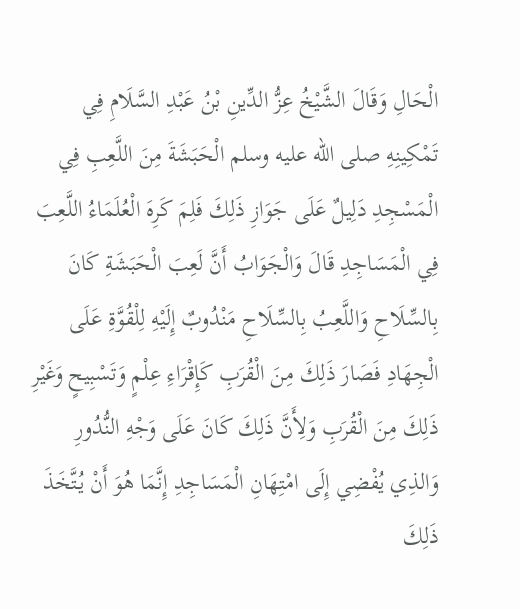الْحَالِ وَقَالَ الشَّيْخُ عِزُّ الدِّينِ بْنُ عَبْدِ السَّلَامِ فِي تَمْكِينِهِ صلى الله عليه وسلم الْحَبَشَةَ مِنَ اللَّعِبِ فِي الْمَسْجِدِ دَلِيلٌ عَلَى جَوَازِ ذَلِكَ فَلِمَ كَرِهَ الْعُلَمَاءُ اللَّعِبَ فِي الْمَسَاجِدِ قَالَ وَالْجَوَابُ أَنَّ لَعِبَ الْحَبَشَةِ كَانَ بِالسِّلَاحِ وَاللَّعِبُ بِالسِّلَاحِ مَنْدُوبٌ إِلَيْهِ لِلْقُوَّةِ عَلَى الْجِهَادِ فَصَارَ ذَلِكَ مِنَ الْقُرَبِ كَإِقْرَاءِ عِلْمٍ وَتَسْبِيحٍ وَغَيْرِ ذَلِكَ مِنَ الْقُرَبِ وَلِأَنَّ ذَلِكَ كَانَ عَلَى وَجْهِ النُّدُورِ وَالذِي يُفْضِي إِلَى امْتِهَانِ الْمَسَاجِدِ إِنَّمَا هُوَ أَنْ يُتَّخَذَ ذَلِكَ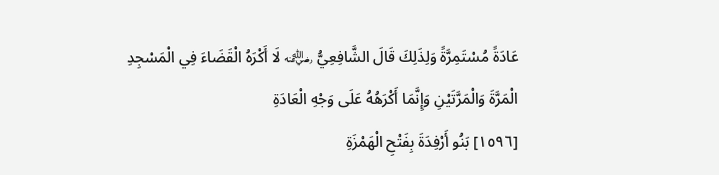عَادَةً مُسْتَمِرَّةً وَلِذَلِكَ قَالَ الشَّافِعِيُّ ﵁ لَا أَكْرَهُ الْقَضَاءَ فِي الْمَسْجِدِ الْمَرَّةَ وَالْمَرَّتَيْنِ وَإِنَّمَا أَكْرَهُهُ عَلَى وَجْهِ الْعَادَةِ
[١٥٩٦] بَنُو أَرْفِدَةَ بِفَتْحِ الْهَمْزَةِ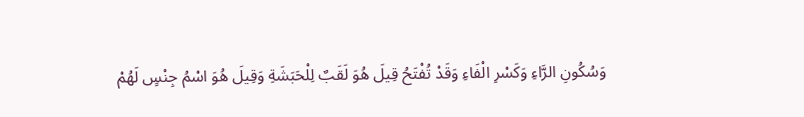وَسُكُونِ الرَّاءِ وَكَسْرِ الْفَاءِ وَقَدْ تُفْتَحُ قِيلَ هُوَ لَقَبٌ لِلْحَبَشَةِ وَقِيلَ هُوَ اسْمُ جِنْسٍ لَهُمْ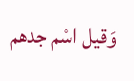وَقيل اسْم جدهم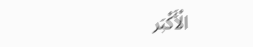الْأَكْبَر